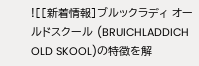![[新着情報]ブルックラディ オールドスクール (BRUICHLADDICH OLD SKOOL)の特徴を解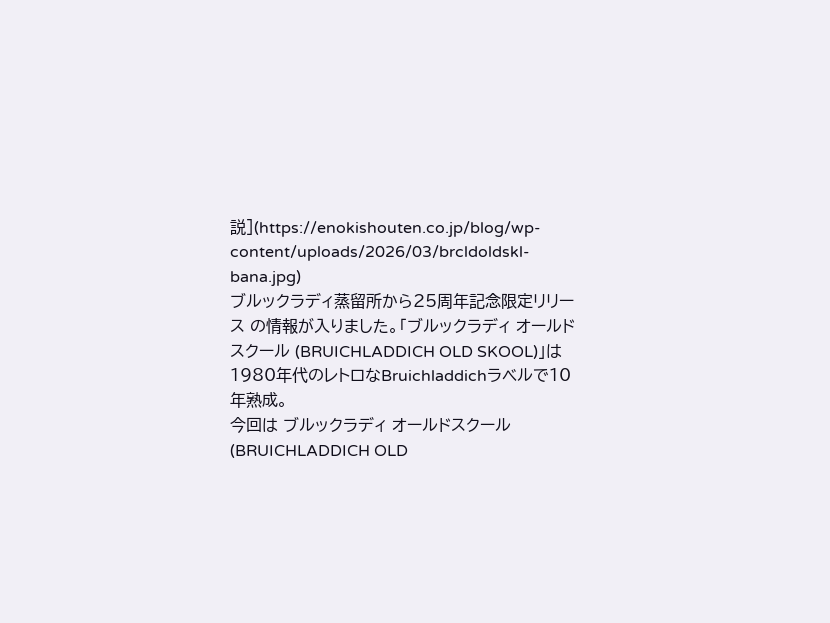説](https://enokishouten.co.jp/blog/wp-content/uploads/2026/03/brcldoldskl-bana.jpg)
ブルックラディ蒸留所から25周年記念限定リリース の情報が入りました。「ブルックラディ オールドスクール (BRUICHLADDICH OLD SKOOL)」は1980年代のレトロなBruichladdichラベルで10年熟成。
今回は ブルックラディ オールドスクール (BRUICHLADDICH OLD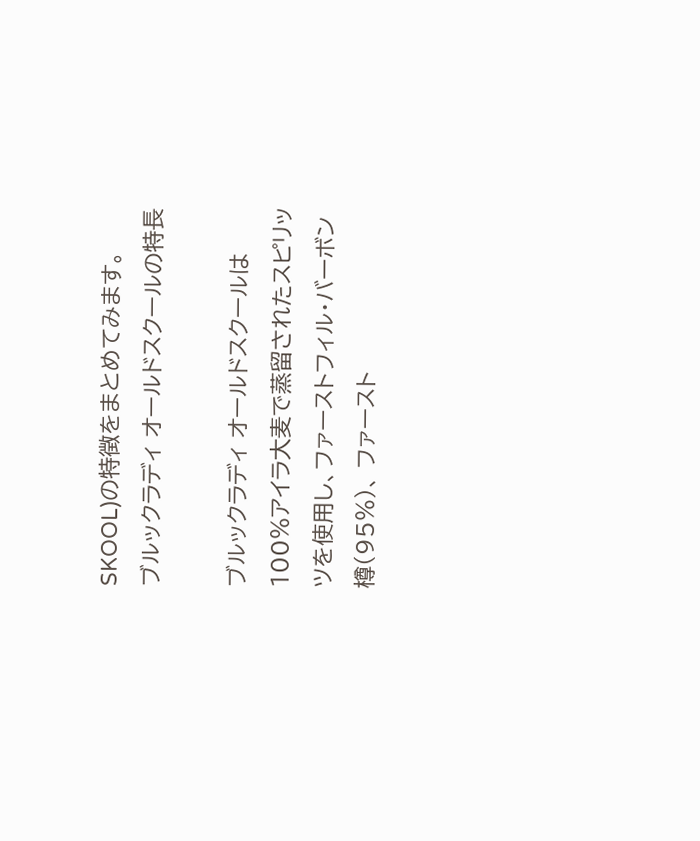SKOOL)の特徴をまとめてみます。
ブルックラディ オールドスクールの特長

ブルックラディ オールドスクールは100%アイラ大麦で蒸留されたスピリッツを使用し、ファーストフィル・バーボン樽(95%)、 ファースト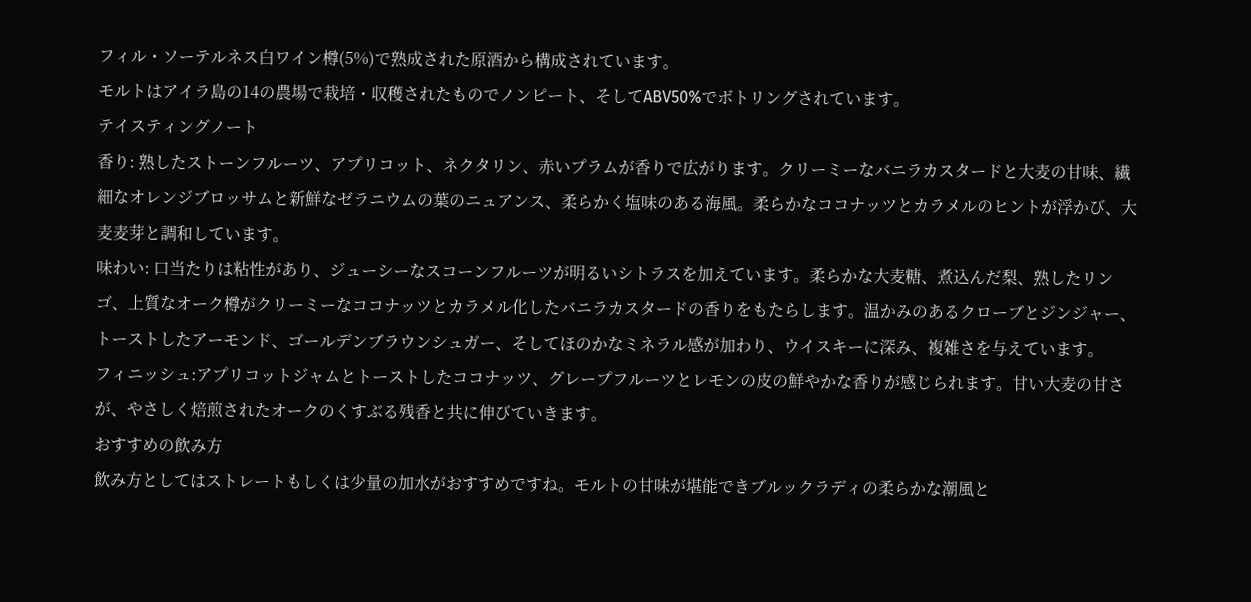フィル・ソーテルネス白ワイン樽(5%)で熟成された原酒から構成されています。
モルトはアイラ島の14の農場で栽培・収穫されたものでノンピート、そしてABV50%でボトリングされています。
テイスティングノート
香り: 熟したストーンフルーツ、アプリコット、ネクタリン、赤いプラムが香りで広がります。クリーミーなバニラカスタードと大麦の甘味、繊細なオレンジブロッサムと新鮮なゼラニウムの葉のニュアンス、柔らかく塩味のある海風。柔らかなココナッツとカラメルのヒントが浮かび、大麦麦芽と調和しています。
味わい: 口当たりは粘性があり、ジューシーなスコーンフルーツが明るいシトラスを加えています。柔らかな大麦糖、煮込んだ梨、熟したリンゴ、上質なオーク樽がクリーミーなココナッツとカラメル化したバニラカスタードの香りをもたらします。温かみのあるクローブとジンジャー、トーストしたアーモンド、ゴールデンブラウンシュガー、そしてほのかなミネラル感が加わり、ウイスキーに深み、複雑さを与えています。
フィニッシュ:アプリコットジャムとトーストしたココナッツ、グレープフルーツとレモンの皮の鮮やかな香りが感じられます。甘い大麦の甘さが、やさしく焙煎されたオークのくすぶる残香と共に伸びていきます。
おすすめの飲み方
飲み方としてはストレートもしくは少量の加水がおすすめですね。モルトの甘味が堪能できブルックラディの柔らかな潮風と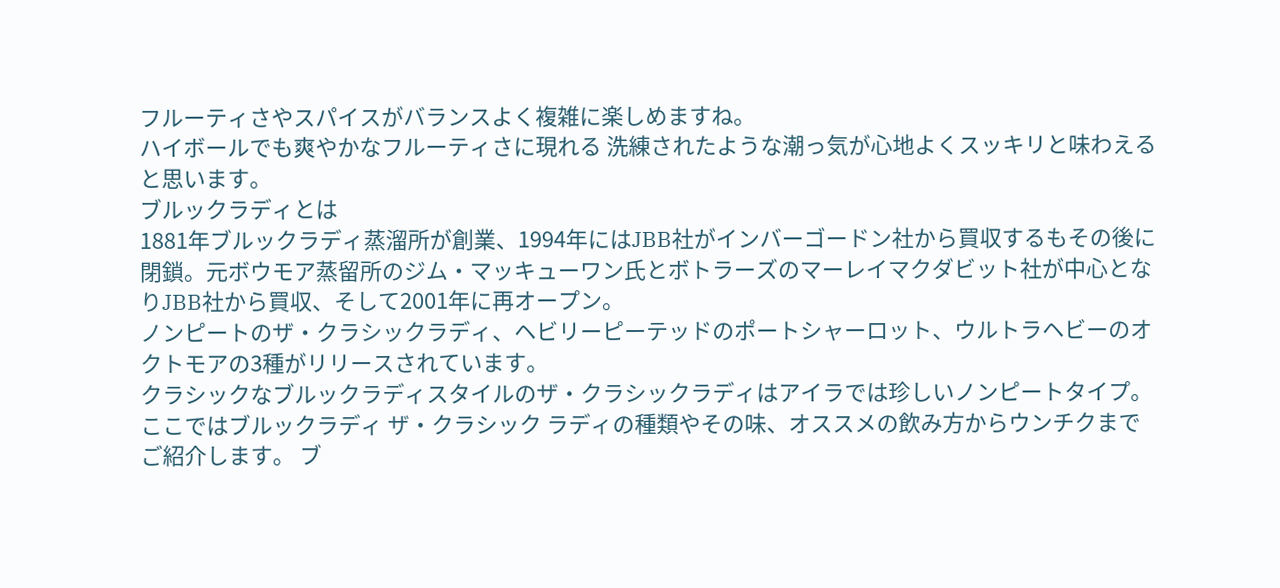フルーティさやスパイスがバランスよく複雑に楽しめますね。
ハイボールでも爽やかなフルーティさに現れる 洗練されたような潮っ気が心地よくスッキリと味わえると思います。
ブルックラディとは
1881年ブルックラディ蒸溜所が創業、1994年にはJBB社がインバーゴードン社から買収するもその後に閉鎖。元ボウモア蒸留所のジム・マッキューワン氏とボトラーズのマーレイマクダビット社が中心となりJBB社から買収、そして2001年に再オープン。
ノンピートのザ・クラシックラディ、ヘビリーピーテッドのポートシャーロット、ウルトラヘビーのオクトモアの3種がリリースされています。
クラシックなブルックラディスタイルのザ・クラシックラディはアイラでは珍しいノンピートタイプ。ここではブルックラディ ザ・クラシック ラディの種類やその味、オススメの飲み方からウンチクまでご紹介します。 ブ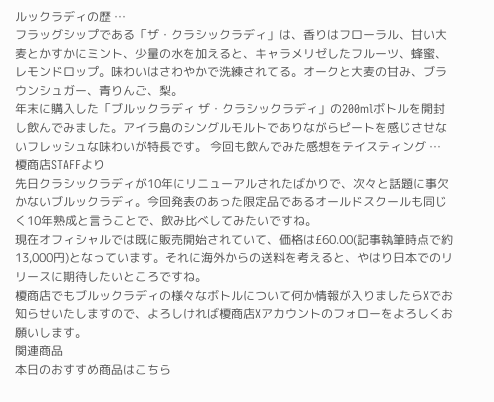ルックラディの歴 …
フラッグシップである「ザ・クラシックラディ」は、香りはフローラル、甘い大麦とかすかにミント、少量の水を加えると、キャラメリゼしたフルーツ、蜂蜜、レモンドロップ。味わいはさわやかで洗練されてる。オークと大麦の甘み、ブラウンシュガー、青りんご、梨。
年末に購入した「ブルックラディ ザ・クラシックラディ」の200mlボトルを開封し飲んでみました。アイラ島のシングルモルトでありながらピートを感じさせないフレッシュな味わいが特長です。 今回も飲んでみた感想をテイスティング …
榎商店STAFFより
先日クラシックラディが10年にリニューアルされたばかりで、次々と話題に事欠かないブルックラディ。今回発表のあった限定品であるオールドスクールも同じく10年熟成と言うことで、飲み比べしてみたいですね。
現在オフィシャルでは既に販売開始されていて、価格は£60.00(記事執筆時点で約13,000円)となっています。それに海外からの送料を考えると、やはり日本でのリリースに期待したいところですね。
榎商店でもブルックラディの様々なボトルについて何か情報が入りましたらXでお知らせいたしますので、よろしければ榎商店Xアカウントのフォローをよろしくお願いします。
関連商品
本日のおすすめ商品はこちら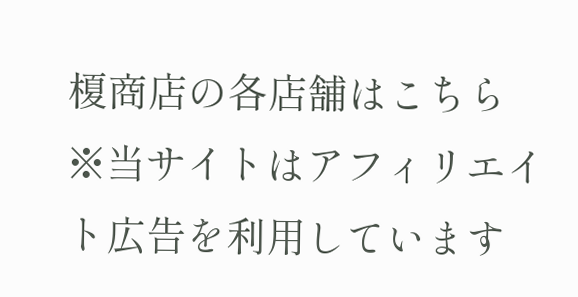榎商店の各店舗はこちら
※当サイトはアフィリエイト広告を利用しています